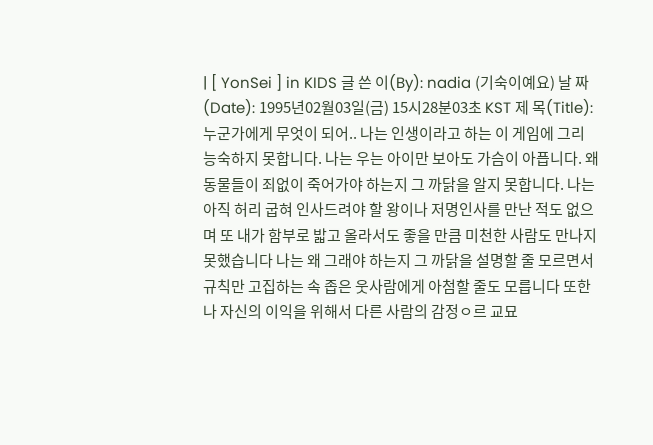| [ YonSei ] in KIDS 글 쓴 이(By): nadia (기숙이예요) 날 짜 (Date): 1995년02월03일(금) 15시28분03초 KST 제 목(Title): 누군가에게 무엇이 되어.. 나는 인생이라고 하는 이 게임에 그리 능숙하지 못합니다. 나는 우는 아이만 보아도 가슴이 아픕니다. 왜 동물들이 죄없이 죽어가야 하는지 그 까닭을 알지 못합니다. 나는 아직 허리 굽혀 인사드려야 할 왕이나 저명인사를 만난 적도 없으며 또 내가 함부로 밟고 올라서도 좋을 만큼 미천한 사람도 만나지 못했습니다 나는 왜 그래야 하는지 그 까닭을 설명할 줄 모르면서 규칙만 고집하는 속 좁은 웃사람에게 아첨할 줄도 모릅니다 또한 나 자신의 이익을 위해서 다른 사람의 감정ㅇ르 교묘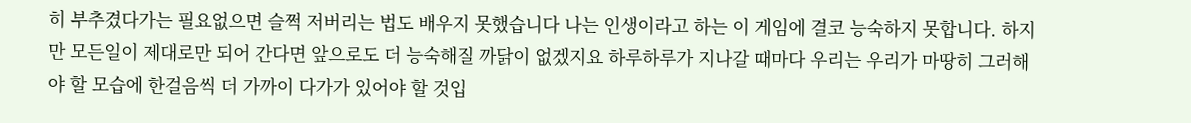히 부추겼다가는 필요없으면 슬쩍 저버리는 법도 배우지 못했습니다 나는 인생이라고 하는 이 게임에 결코 능숙하지 못합니다. 하지만 모든일이 제대로만 되어 간다면 앞으로도 더 능숙해질 까닭이 없겠지요 하루하루가 지나갈 때마다 우리는 우리가 마땅히 그러해야 할 모습에 한걸음씩 더 가까이 다가가 있어야 할 것입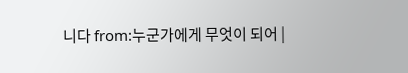니다 from:누군가에게 무엇이 되어 |